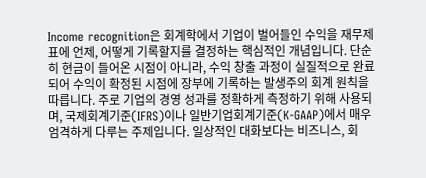Income recognition은 회계학에서 기업이 벌어들인 수익을 재무제표에 언제, 어떻게 기록할지를 결정하는 핵심적인 개념입니다. 단순히 현금이 들어온 시점이 아니라, 수익 창출 과정이 실질적으로 완료되어 수익이 확정된 시점에 장부에 기록하는 발생주의 회계 원칙을 따릅니다. 주로 기업의 경영 성과를 정확하게 측정하기 위해 사용되며, 국제회계기준(IFRS)이나 일반기업회계기준(K-GAAP)에서 매우 엄격하게 다루는 주제입니다. 일상적인 대화보다는 비즈니스, 회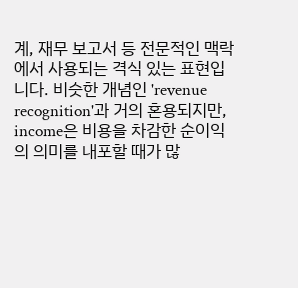계, 재무 보고서 등 전문적인 맥락에서 사용되는 격식 있는 표현입니다. 비슷한 개념인 'revenue recognition'과 거의 혼용되지만, income은 비용을 차감한 순이익의 의미를 내포할 때가 많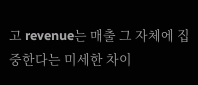고 revenue는 매출 그 자체에 집중한다는 미세한 차이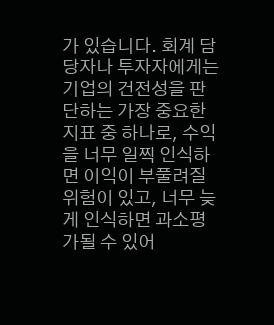가 있습니다. 회계 담당자나 투자자에게는 기업의 건전성을 판단하는 가장 중요한 지표 중 하나로, 수익을 너무 일찍 인식하면 이익이 부풀려질 위험이 있고, 너무 늦게 인식하면 과소평가될 수 있어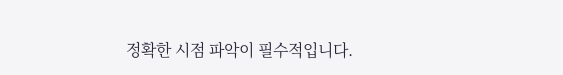정확한 시점 파악이 필수적입니다.